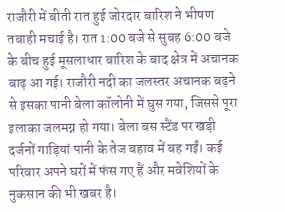राजौरी में बीती रात हुई जोरदार बारिश ने भीषण तबाही मचाई है। रात 1:00 बजे से सुबह 6:00 बजे के बीच हुई मूसलाधार बारिश के बाद क्षेत्र में अचानक बाढ़ आ गई। राजौरी नदी का जलस्तर अचानक बढ़ने से इसका पानी बेला कॉलोनी में घुस गया, जिससे पूरा इलाका जलमग्न हो गया। बेला बस स्टैंड पर खड़ी दर्जनों गाड़ियां पानी के तेज बहाव में बह गईं। कई परिवार अपने घरों में फंस गए हैं और मवेशियों के नुकसान की भी खबर है।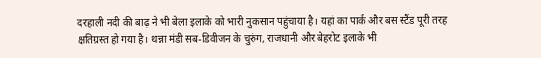दरहाली नदी की बाढ़ ने भी बेला इलाके को भारी नुकसान पहुंचाया है। यहां का पार्क और बस स्टैंड पूरी तरह क्षतिग्रस्त हो गया है। थन्ना मंडी सब-डिवीजन के चुरुंग, राजधानी और बेहरोट इलाके भी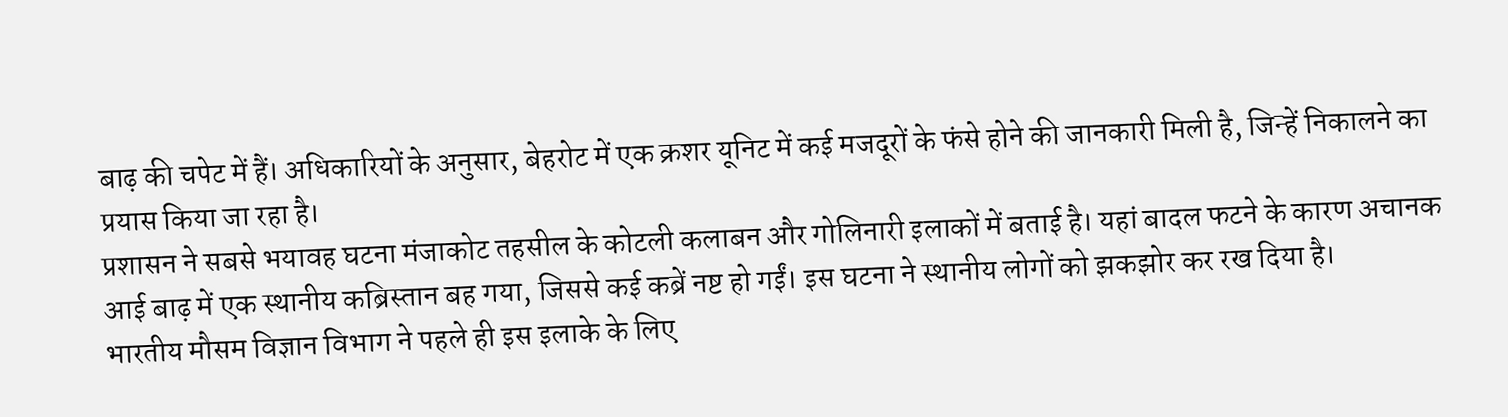बाढ़ की चपेट में हैं। अधिकारियों के अनुसार, बेहरोट में एक क्रशर यूनिट में कई मजदूरों के फंसे होने की जानकारी मिली है, जिन्हें निकालने का प्रयास किया जा रहा है।
प्रशासन ने सबसे भयावह घटना मंजाकोट तहसील के कोटली कलाबन और गोलिनारी इलाकों में बताई है। यहां बादल फटने के कारण अचानक आई बाढ़ में एक स्थानीय कब्रिस्तान बह गया, जिससे कई कब्रें नष्ट हो गईं। इस घटना ने स्थानीय लोगों को झकझोर कर रख दिया है।
भारतीय मौसम विज्ञान विभाग ने पहले ही इस इलाके के लिए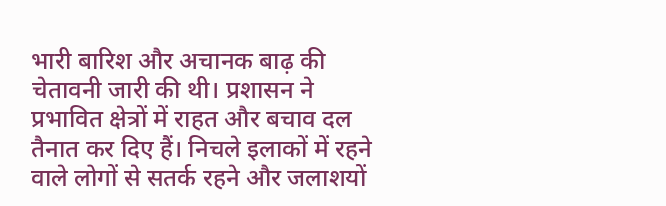भारी बारिश और अचानक बाढ़ की चेतावनी जारी की थी। प्रशासन ने प्रभावित क्षेत्रों में राहत और बचाव दल तैनात कर दिए हैं। निचले इलाकों में रहने वाले लोगों से सतर्क रहने और जलाशयों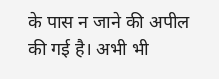के पास न जाने की अपील की गई है। अभी भी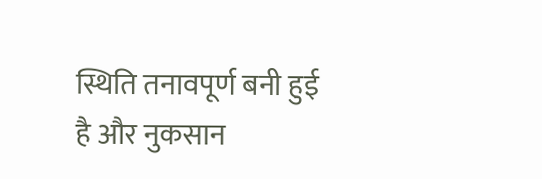स्थिति तनावपूर्ण बनी हुई है और नुकसान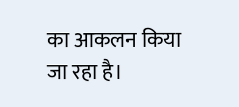का आकलन किया जा रहा है।